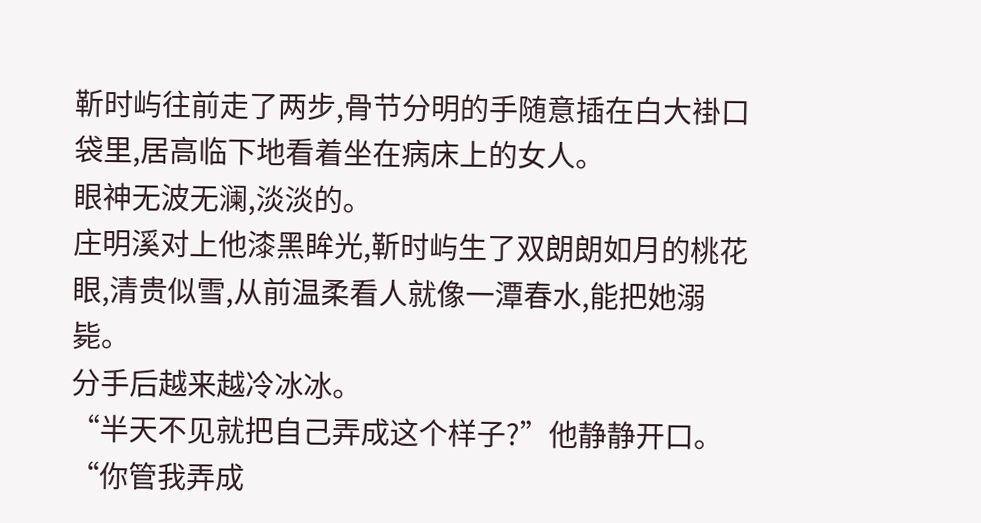靳时屿往前走了两步,骨节分明的手随意插在白大褂口袋里,居高临下地看着坐在病床上的女人。
眼神无波无澜,淡淡的。
庄明溪对上他漆黑眸光,靳时屿生了双朗朗如月的桃花眼,清贵似雪,从前温柔看人就像一潭春水,能把她溺毙。
分手后越来越冷冰冰。
“半天不见就把自己弄成这个样子?”他静静开口。
“你管我弄成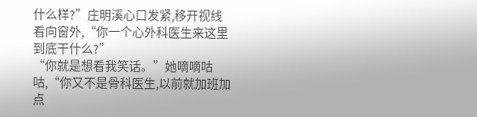什么样?”庄明溪心口发紧,移开视线看向窗外,“你一个心外科医生来这里到底干什么?”
“你就是想看我笑话。”她嘀嘀咕咕,“你又不是骨科医生,以前就加班加点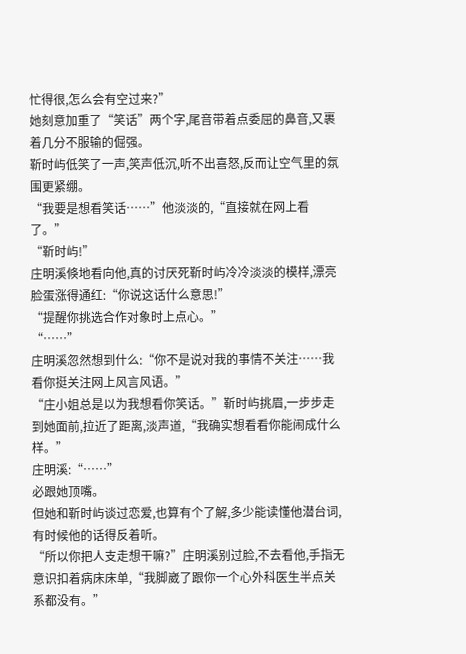忙得很,怎么会有空过来?”
她刻意加重了“笑话”两个字,尾音带着点委屈的鼻音,又裹着几分不服输的倔强。
靳时屿低笑了一声,笑声低沉,听不出喜怒,反而让空气里的氛围更紧绷。
“我要是想看笑话……”他淡淡的,“直接就在网上看了。”
“靳时屿!”
庄明溪倏地看向他,真的讨厌死靳时屿冷冷淡淡的模样,漂亮脸蛋涨得通红:“你说这话什么意思!”
“提醒你挑选合作对象时上点心。”
“……”
庄明溪忽然想到什么:“你不是说对我的事情不关注……我看你挺关注网上风言风语。”
“庄小姐总是以为我想看你笑话。”靳时屿挑眉,一步步走到她面前,拉近了距离,淡声道,“我确实想看看你能闹成什么样。”
庄明溪:“……”
必跟她顶嘴。
但她和靳时屿谈过恋爱,也算有个了解,多少能读懂他潜台词,有时候他的话得反着听。
“所以你把人支走想干嘛?”庄明溪别过脸,不去看他,手指无意识扣着病床床单,“我脚崴了跟你一个心外科医生半点关系都没有。”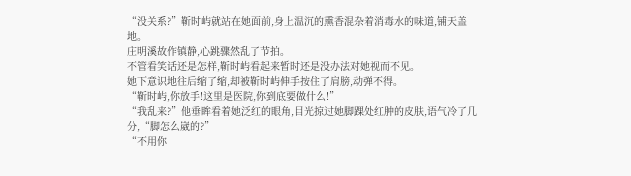“没关系?”靳时屿就站在她面前,身上温沉的熏香混杂着消毒水的味道,铺天盖地。
庄明溪故作镇静,心跳骤然乱了节拍。
不管看笑话还是怎样,靳时屿看起来暂时还是没办法对她视而不见。
她下意识地往后缩了缩,却被靳时屿伸手按住了肩膀,动弹不得。
“靳时屿,你放手!这里是医院,你到底要做什么!”
“我乱来?”他垂眸看着她泛红的眼角,目光掠过她脚踝处红肿的皮肤,语气冷了几分,“脚怎么崴的?”
“不用你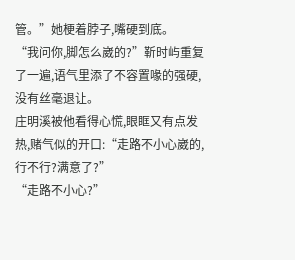管。”她梗着脖子,嘴硬到底。
“我问你,脚怎么崴的?”靳时屿重复了一遍,语气里添了不容置喙的强硬,没有丝毫退让。
庄明溪被他看得心慌,眼眶又有点发热,赌气似的开口:“走路不小心崴的,行不行?满意了?”
“走路不小心?”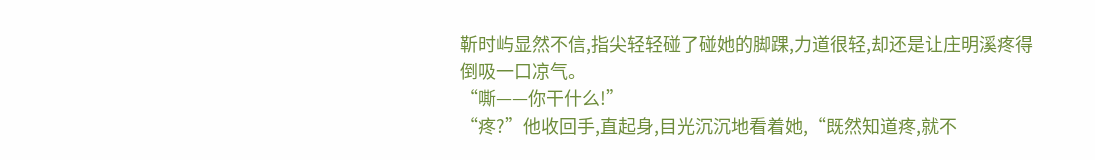靳时屿显然不信,指尖轻轻碰了碰她的脚踝,力道很轻,却还是让庄明溪疼得倒吸一口凉气。
“嘶——你干什么!”
“疼?”他收回手,直起身,目光沉沉地看着她,“既然知道疼,就不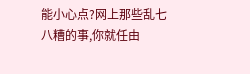能小心点?网上那些乱七八糟的事,你就任由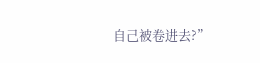自己被卷进去?”